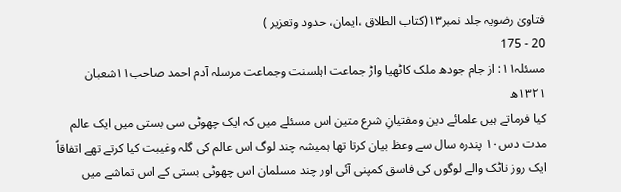فتاویٰ رضویہ جلد نمبر۱۳(کتاب الطلاق ،ایمان، حدود وتعزیر )
20 - 175
مسئلہ۱۱: از جام جودھ ملک کاٹھیا واڑ جماعت اہلسنت وجماعت مرسلہ آدم احمد صاحب۱۱شعبان ۱۳۲۱ھ
کیا فرماتے ہیں علمائے دین ومفتیانِ شرع متین اس مسئلے میں کہ ایک چھوٹی سی بستی میں ایک عالم مدت دس۱۰ پندرہ سال سے وعظ بیان کرتا تھا ہمیشہ چند لوگ اس عالم کی گلہ وغیبت کیا کرتے تھے اتفاقاً ایک روز ناٹک والے لوگوں کی فاسق کمپنی آئی اور چند مسلمان اس چھوٹی بستی کے اس تماشے میں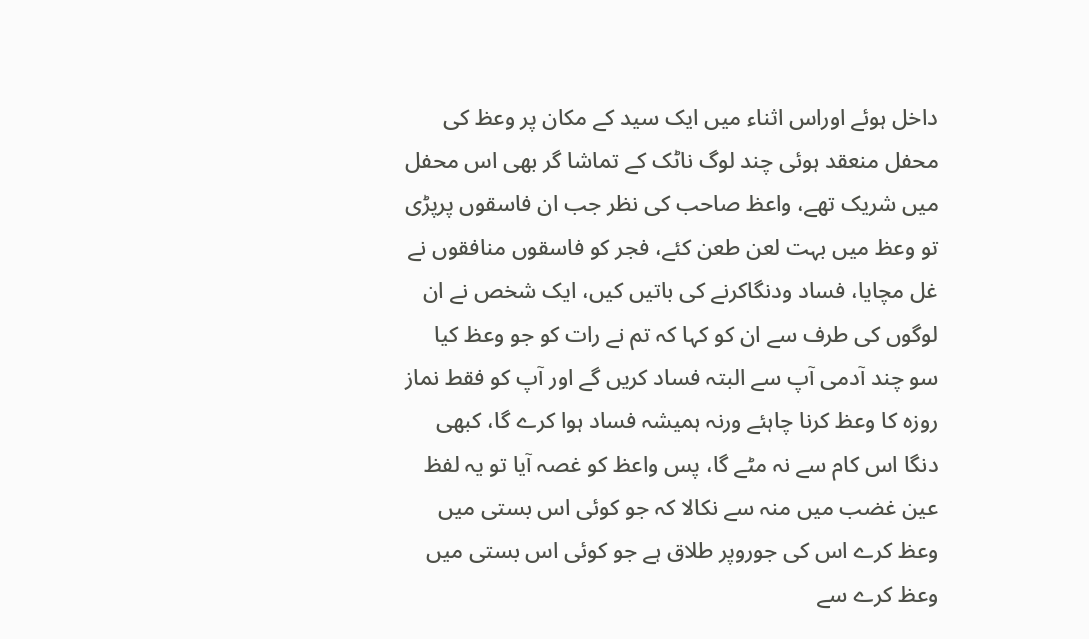داخل ہوئے اوراس اثناء میں ایک سید کے مکان پر وعظ کی محفل منعقد ہوئی چند لوگ ناٹک کے تماشا گر بھی اس محفل میں شریک تھے، واعظ صاحب کی نظر جب ان فاسقوں پرپڑی تو وعظ میں بہت لعن طعن کئے، فجر کو فاسقوں منافقوں نے غل مچایا، فساد ودنگاکرنے کی باتیں کیں، ایک شخص نے ان لوگوں کی طرف سے ان کو کہا کہ تم نے رات کو جو وعظ کیا سو چند آدمی آپ سے البتہ فساد کریں گے اور آپ کو فقط نماز روزہ کا وعظ کرنا چاہئے ورنہ ہمیشہ فساد ہوا کرے گا، کبھی دنگا اس کام سے نہ مٹے گا، پس واعظ کو غصہ آیا تو یہ لفظ عین غضب میں منہ سے نکالا کہ جو کوئی اس بستی میں وعظ کرے اس کی جوروپر طلاق ہے جو کوئی اس بستی میں وعظ کرے سے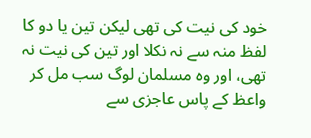خود کی نیت کی تھی لیکن تین یا دو کا لفظ منہ سے نہ نکلا اور تین کی نیت نہ تھی، اور وہ مسلمان لوگ سب مل کر واعظ کے پاس عاجزی سے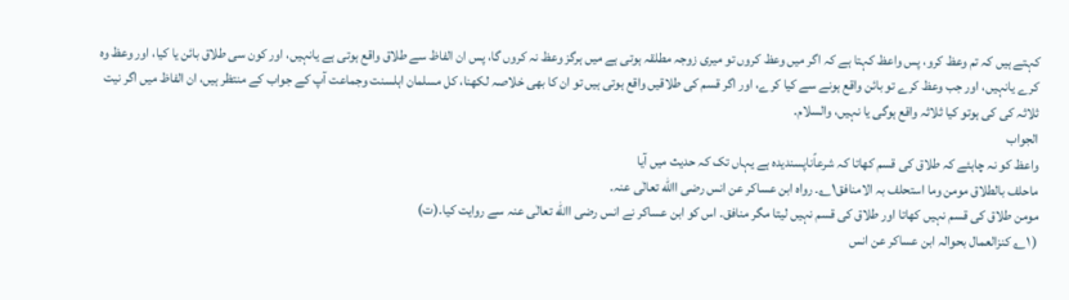کہتے ہیں کہ تم وعظ کرو، پس واعظ کہتا ہے کہ اگر میں وعظ کروں تو میری زوجہ مطلقہ ہوتی ہے میں ہرگز وعظ نہ کروں گا، پس ان الفاظ سے طلاق واقع ہوتی ہے یانہیں، اور کون سی طلاق بائن یا کیا، اور وعظ وہ کرے یانہیں، اور جب وعظ کرے تو بائن واقع ہونے سے کیا کرے، اور اگر قسم کی طلاقیں واقع ہوتی ہیں تو ان کا بھی خلاصہ لکھنا، کل مسلمان اہلسنت وجماعت آپ کے جواب کے منتظر ہیں، ان الفاظ میں اگر نیت ثلاثہ کی کی ہوتو کیا ثلاثہ واقع ہوگی یا نہیں، والسلام۔
الجواب
واعظ کو نہ چاہئے کہ طلاق کی قسم کھاتا کہ شرعاًناپسندیدہ ہے یہاں تک کہ حدیث میں آیا
ماحلف بالطلاق مومن وما استحلف بہ الامنافق۱؎۔ رواہ ابن عساکر عن انس رضی االله تعالٰی عنہ۔
مومن طلاق کی قسم نہیں کھاتا اور طلاق کی قسم نہیں لیتا مگر منافق۔ اس کو ابن عساکر نے انس رضی االله تعالٰی عنہ سے روایت کیا۔(ت)
( ۱؎ کنزالعمال بحوالہ ابن عساکر عن انس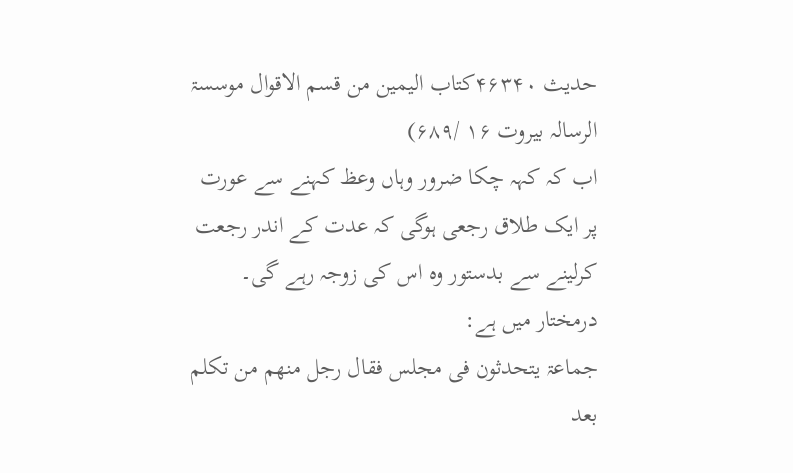حدیث ۴۶۳۴۰کتاب الیمین من قسم الاقوال موسسۃ الرسالہ بیروت ۱۶ /۶۸۹)
اب کہ کہہ چکا ضرور وہاں وعظ کہنے سے عورت پر ایک طلاق رجعی ہوگی کہ عدت کے اندر رجعت کرلینے سے بدستور وہ اس کی زوجہ رہے گی۔
درمختار میں ہے:
جماعۃ یتحدثون فی مجلس فقال رجل منھم من تکلم بعد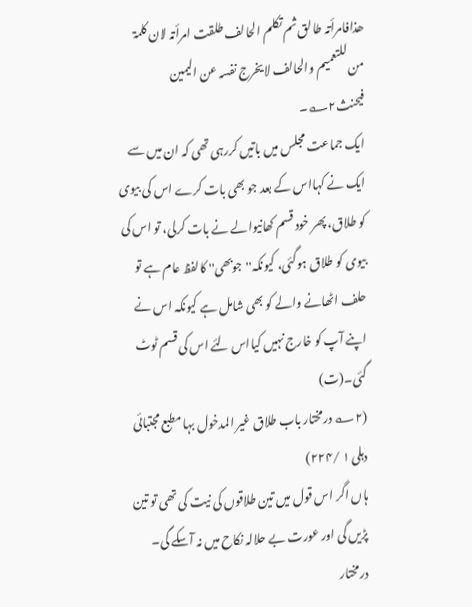ھذافامرأتہ طالق ثم تکلم الحالف طلقت امرأتہ لان کلمۃ من للتعمیم والحالف لایخرج نفسہ عن الیمین فیحنث۲؎۔
ایک جماعت مجلس میں باتیں کررہی تھی کہ ان میں سے ایک نے کہااس کے بعد جو بھی بات کرے اس کی بیوی کو طلاق، پھر خود قسم کھانیوالے نے بات کرلی، تو اس کی بیوی کو طلاق ہوگئی، کیونکہ''جوبھی'' کالفظ عام ہے تو حلف اٹھانے والے کو بھی شامل ہے کیونکہ اس نے اپنے آپ کو خارج نہیں کیااس لئے اس کی قسم ٹوٹ گئی۔(ت)
(۲؎ درمختار باب طلاق غیر المدخول بہا مطبع مجتبائی دہلی ۱ /۲۲۴)
ہاں اگر اس قول میں تین طلاقوں کی نیت کی تھی تو تین پڑیں گی اور عورت بے حلالہ نکاح میں نہ آسکے گی۔
درمختار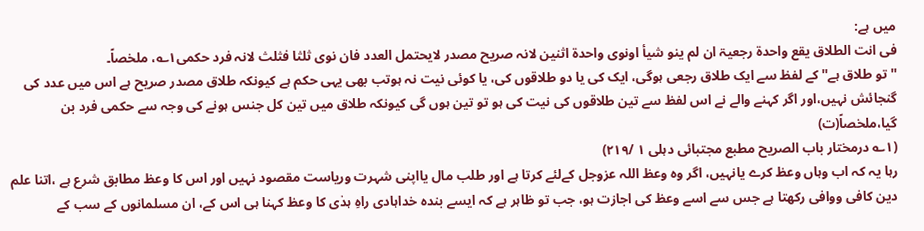میں ہے:
فی انت الطلاق یقع واحدۃ رجعیۃ ان لم ینو شیأ اونوی واحدۃ اثنین لانہ صریح مصدر لایحتمل العدد فان نوی ثلثا فثلث لانہ فرد حکمی۱؎، ملخصاً۔
''تو طلاق ہے'' کے لفظ سے ایک طلاق رجعی ہوگی، ایک کی یا دو طلاقوں کی، یا کوئی نیت نہ ہوتب بھی یہی حکم ہے کیونکہ طلاق مصدر صریح ہے اس میں عدد کی گنجائش نہیں،اور اگر کہنے والے نے اس لفظ سے تین طلاقوں کی نیت کی ہو تو تین ہوں گی کیونکہ طلاق میں تین کل جنس ہونے کی وجہ سے حکمی فرد بن گیا،ملخصاً(ت)
(۱؎ درمختار باب الصریح مطبع مجتبائی دہلی ۱ /۲۱۹)
رہا یہ کہ اب وہاں وعظ کرے یانہیں، اگر وہ وعظ اللہ عزوجل کےلئے کرتا ہے اور طلب مال یااپنی شہرت وریاست مقصود نہیں اور اس کا وعظ مطابق شرع ہے ،اتنا علم دین کافی ووافی رکھتا ہے جس سے اسے وعظ کی اجازت ہو، جب تو ظاہر ہے کہ ایسے بندہ خداہادی راہِ ہدٰی کا وعظ کہنا ہی اس کے، ان مسلمانوں کے سب کے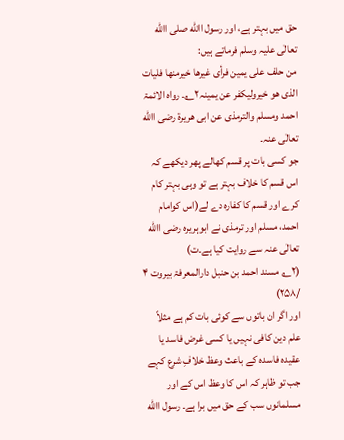حق میں بہتر ہے، اور رسول االله صلی االله تعالٰی علیہ وسلم فرماتے ہیں:
من حلف علی یمین فرأی غیرھا خیرمنھا فلیات الذی ھو خیرولیکفر عن یمینہ۲؎۔ رواہ الائمۃ احمد ومسلم والترمذی عن ابی ھریرۃ رضی االله تعالٰی عنہ۔
جو کسی بات پر قسم کھالے پھر دیکھے کہ اس قسم کا خلاف بہتر ہے تو وہی بہتر کام کرے اور قسم کا کفارہ دے لے(اس کوامام احمد، مسلم اور ترمذی نے ابوہریرہ رضی االله تعالٰی عنہ سے روایت کیا ہے۔ت)
(۲؎ مسند احمد بن حنبل دارالمعرفۃ بیروت ۴ /۲۵۸)
اور اگر ان باتوں سے کوئی بات کم ہے مثلاً علم دین کافی نہیں یا کسی غرض فاسد یا عقیدہ فاسدہ کے باعث وعظ خلافِ شرع کہے جب تو ظاہر کہ اس کا وعظ اس کے اور مسلمانوں سب کے حق میں برا ہے۔ رسول االله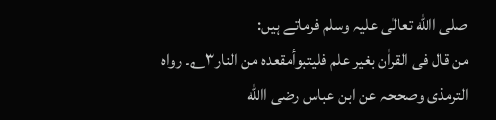صلی االله تعالٰی علیہ وسلم فرماتے ہیں:
من قال فی القراٰن بغیر علم فلیتبوأمقعدہ من النار۳؎۔ رواہ الترمذی وصححہ عن ابن عباس رضی االله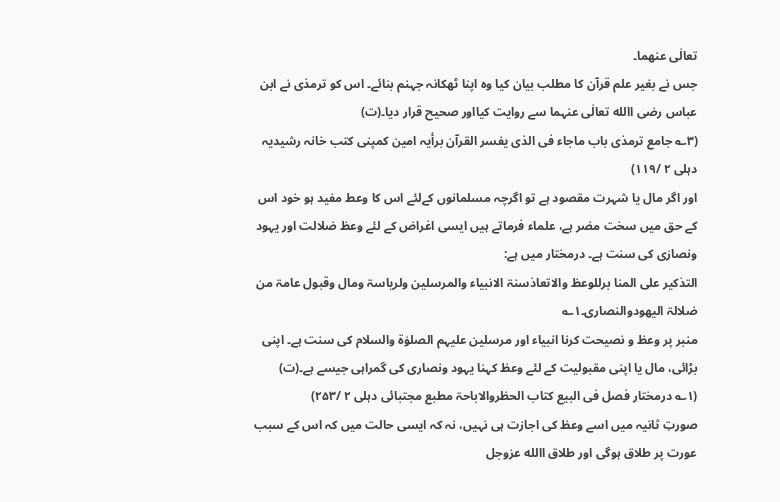تعالٰی عنھما۔
جس نے بغیر علم قرآن کا مطلب بیان کیا وہ اپنا ٹھکانہ جہنم بنائے۔ اس کو ترمذی نے ابن عباس رضی االله تعالٰی عنہما سے روایت کیااور صحیح قرار دیا۔(ت)
(۳؎ جامع ترمذی باب ماجاء فی الذی یفسر القرآن برأیہ امین کمپنی کتب خانہ رشیدیہ دہلی ۲ /۱۱۹)
اور اگر مال یا شہرت مقصود ہے تو اگرچہ مسلمانوں کےلئے اس کا وعط مفید ہو خود اس کے حق میں سخت مضر ہے، علماء فرماتے ہیں ایسی اغراض کے لئے وعظ ضلالت اور یہود ونصارٰی کی سنت ہے۔ درمختار میں ہے:
التذکیر علی المنا برللوعظ والاتعاذسنۃ الانبیاء والمرسلین ولریاسۃ ومال وقبول عامۃ من ضلالۃ الیھودوالنصاری۔۱؎
منبر پر وعظ و نصیحت کرنا انبیاء اور مرسلین علیہم الصلوٰۃ والسلام کی سنت ہے۔ اپنی بڑائی، مال یا اپنی مقبولیت کے لئے وعظ کہنا یہود ونصاری کی گمراہی جیسے ہے۔(ت)
(۱؎ درمختار فصل فی البیع کتاب الحظروالاباحۃ مطبع مجتبائی دہلی ۲ /۲۵۳)
صورتِ ثانیہ میں اسے وعظ کی اجازت ہی نہیں، نہ کہ ایسی حالت میں کہ اس کے سبب عورت پر طلاق ہوگی اور طلاق االله عزوجل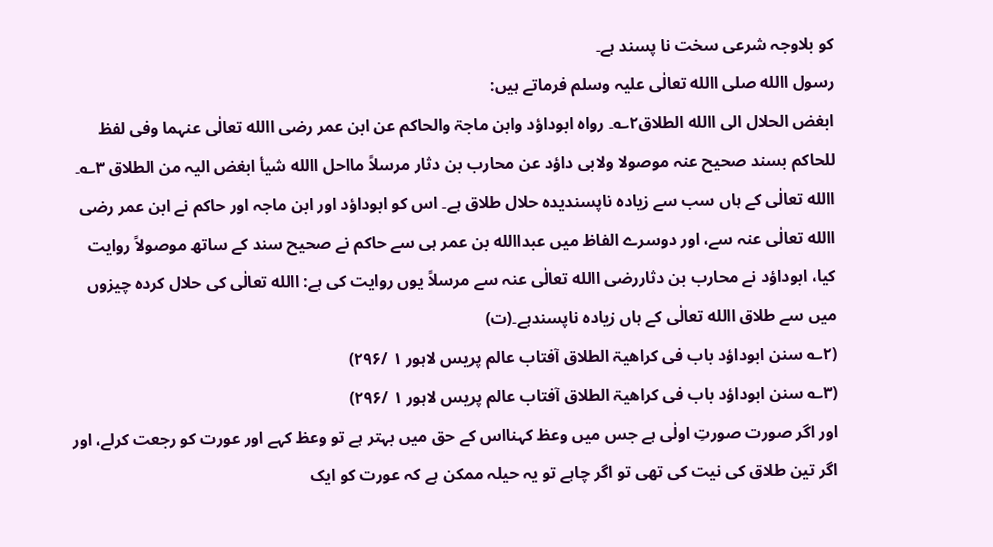کو بلاوجہ شرعی سخت نا پسند ہے۔
رسول االله صلی االله تعالٰی علیہ وسلم فرماتے ہیں:
ابغض الحلال الی االله الطلاق۲؎۔ رواہ ابوداؤد وابن ماجۃ والحاکم عن ابن عمر رضی االله تعالٰی عنہما وفی لفظ للحاکم بسند صحیح عنہ موصولا ولابی داؤد عن محارب بن دثار مرسلاً مااحل االله شیأ ابغض الیہ من الطلاق ۳؎۔
االله تعالٰی کے ہاں سب سے زیادہ ناپسندیدہ حلال طلاق ہے۔ اس کو ابوداؤد اور ابن ماجہ اور حاکم نے ابن عمر رضی االله تعالٰی عنہ سے، اور دوسرے الفاظ میں عبداالله بن عمر ہی سے حاکم نے صحیح سند کے ساتھ موصولاً روایت کیا، ابوداؤد نے محارب بن دثاررضی االله تعالٰی عنہ سے مرسلاً یوں روایت کی ہے: االله تعالٰی کی حلال کردہ چیزوں میں سے طلاق االله تعالٰی کے ہاں زیادہ ناپسندہے۔(ت)
(۲؎ سنن ابوداؤد باب فی کراھیۃ الطلاق آفتاب عالم پریس لاہور ۱ /۲۹۶)
(۳؎ سنن ابوداؤد باب فی کراھیۃ الطلاق آفتاب عالم پریس لاہور ۱ /۲۹۶)
اور اگر صورت صورتِ اولٰی ہے جس میں وعظ کہنااس کے حق میں بہتر ہے تو وعظ کہے اور عورت کو رجعت کرلے، اور اگر تین طلاق کی نیت کی تھی تو اگر چاہے تو یہ حیلہ ممکن ہے کہ عورت کو ایک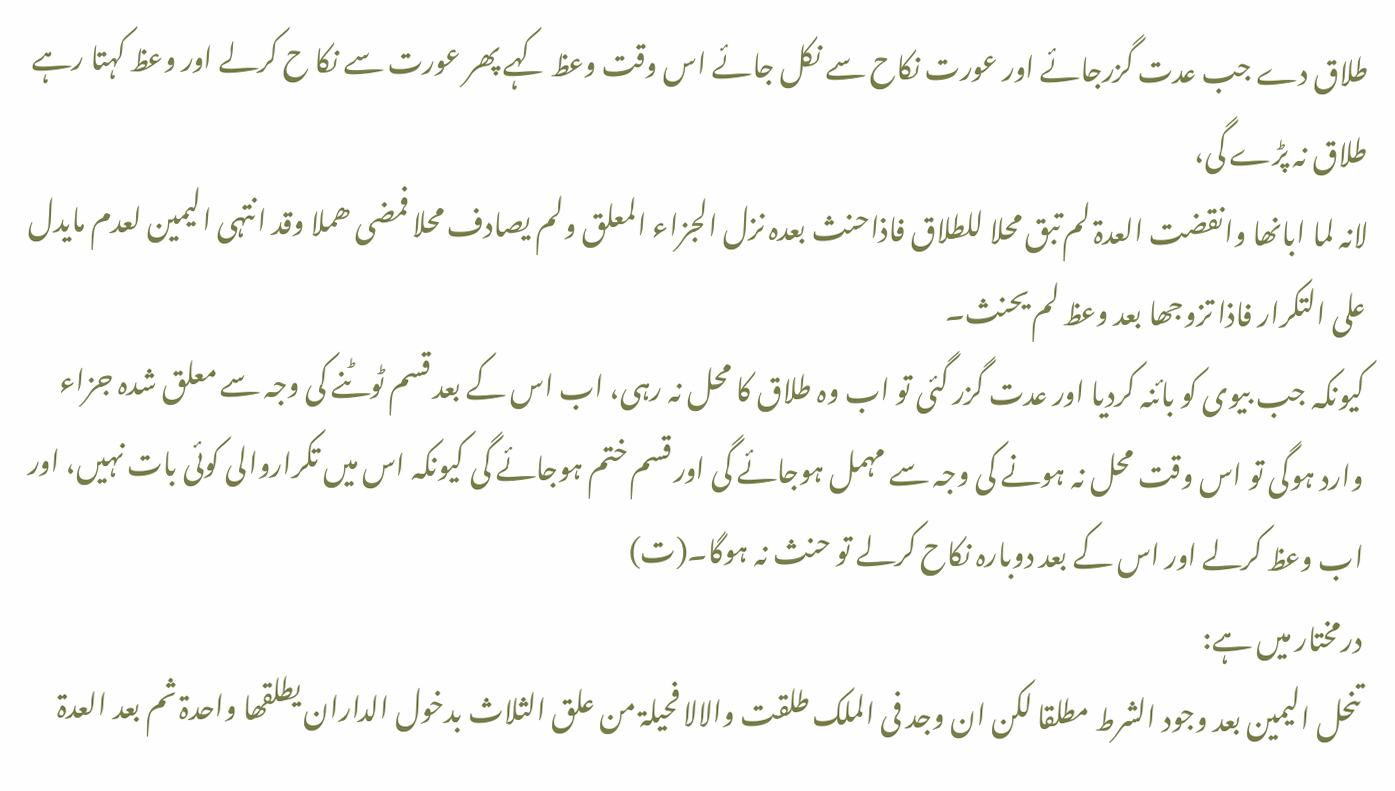طلاق دے جب عدت گزرجائے اور عورت نکاح سے نکل جائے اس وقت وعظ کہے پھر عورت سے نکا ح کرلے اور وعظ کہتا رہے طلاق نہ پڑے گی،
لانہ لما ابانھا وانقضت العدۃ لم تبق محلا للطلاق فاذاحنث بعدہ نزل الجزاء المعلق ولم یصادف محلا فمضی ھملا وقد انتہی الیمین لعدم مایدل علی التکرار فاذا تزوجھا بعد وعظ لم یحنث۔
کیونکہ جب بیوی کو بائنہ کردیا اور عدت گزر گئی تو اب وہ طلاق کا محل نہ رہی، اب اس کے بعد قسم ٹوٹنے کی وجہ سے معلق شدہ جزاء وارد ہوگی تو اس وقت محل نہ ہونے کی وجہ سے مہمل ہوجائے گی اور قسم ختم ہوجائے گی کیونکہ اس میں تکراروالی کوئی بات نہیں، اور اب وعظ کرلے اور اس کے بعد دوبارہ نکاح کرلے تو حنث نہ ہوگا۔(ت)
درمختار میں ہے:
تنحل الیمین بعد وجود الشرط مطلقا لکن ان وجد فی الملک طلقت والالا فحیلۃ من علق الثلاث بدخول الداران یطلقھا واحدۃ ثم بعد العدۃ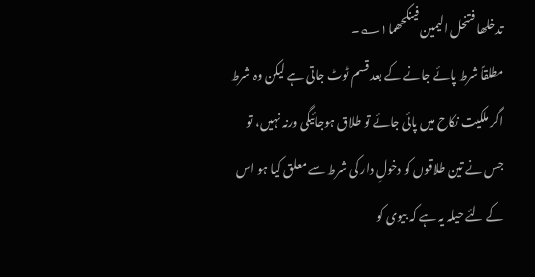تدخلھا فتنحل الیمین فینکحھما۱؎۔
مطلقاً شرط پائے جانے کے بعد قسم ٹوٹ جاتی ہے لیکن وہ شرط اگر ملکیت نکاح میں پائی جائے تو طلاق ہوجائیگی ورنہ نہیں، تو جس نے تین طلاقوں کو دخولِ دار کی شرط سے معلق کیا ہو اس کے لئے حیلہ یہ ہے کہ بیوی کو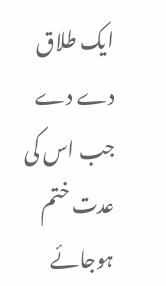ایک طلاق دے دے جب اس کی عدت ختم ہوجائے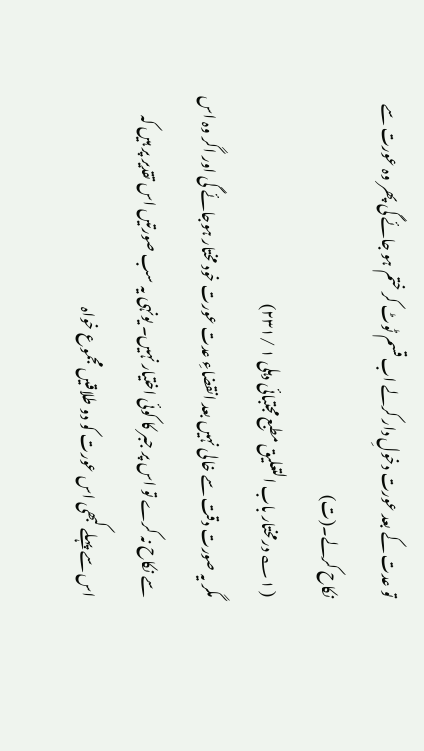تو عدت کے بعد عورت دخولِ دار کرلے اب قسم ٹوٹ کر ختم ہو جائے گی پھر وہ عورت سے نکاح کرلے۔(ت)
( ۱؎ درمختار باب التعلیق مطبع مجتبائی دہلی ۱ /۲۳۱)
مگر یہ صورت دقت سے خالی نہیں بعد انقضاءِ عدت عورت خود مختار ہوجائے گی اور اگر وہ اس سے نکاح نہ کرے تو اس پر جبر کا کوئی اختیار نہیں۔ یونہی یہ سب صورتیں اس تقدیر پر ہیں کہ اس سے پہلے کبھی اس عورت کو دو طلاقیں مجموع خواہ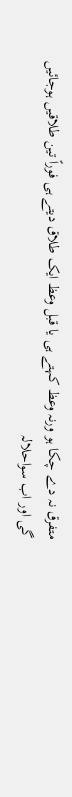متفرق نہ دے چکا ہو ورنہ وعظ کہتے ہی یا قبل وعظ ایک طلاق دیتے ہی فوراً تین طلاقیں ہوجائیں گی اور اب سواحلالہ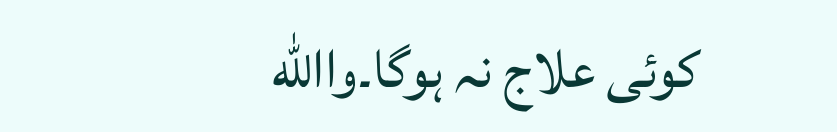کوئی علاج نہ ہوگا۔واالله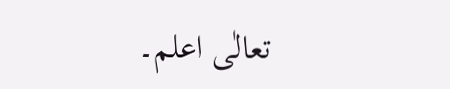تعالٰی اعلم۔